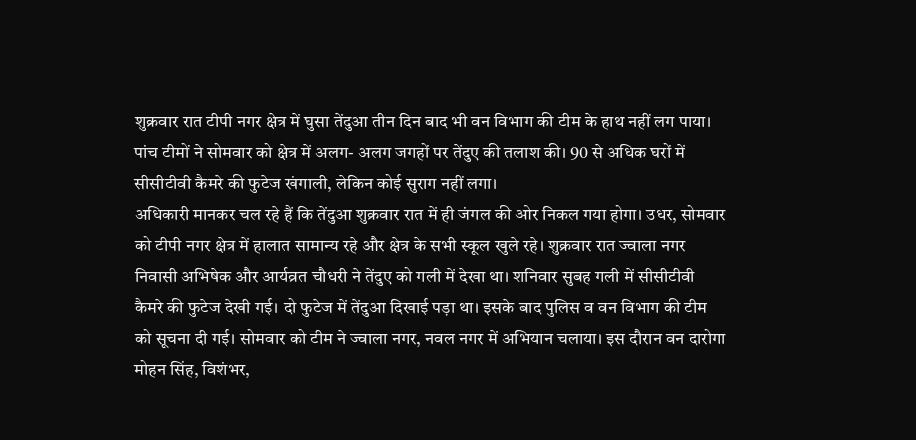शुक्रवार रात टीपी नगर क्षेत्र में घुसा तेंदुआ तीन दिन बाद भी वन विभाग की टीम के हाथ नहीं लग पाया। पांच टीमों ने सोमवार को क्षेत्र में अलग- अलग जगहों पर तेंदुए की तलाश की। 90 से अधिक घरों में सीसीटीवी कैमरे की फुटेज खंगाली, लेकिन कोई सुराग नहीं लगा।
अधिकारी मानकर चल रहे हैं कि तेंदुआ शुक्रवार रात में ही जंगल की ओर निकल गया होगा। उधर, सोमवार को टीपी नगर क्षेत्र में हालात सामान्य रहे और क्षेत्र के सभी स्कूल खुले रहे। शुक्रवार रात ज्वाला नगर निवासी अभिषेक और आर्यव्रत चौधरी ने तेंदुए को गली में देखा था। शनिवार सुबह गली में सीसीटीवी कैमरे की फुटेज देखी गई। दो फुटेज में तेंदुआ दिखाई पड़ा था। इसके बाद पुलिस व वन विभाग की टीम को सूचना दी गई। सोमवार को टीम ने ज्वाला नगर, नवल नगर में अभियान चलाया। इस दौरान वन दारोगा मोहन सिंह, विशंभर,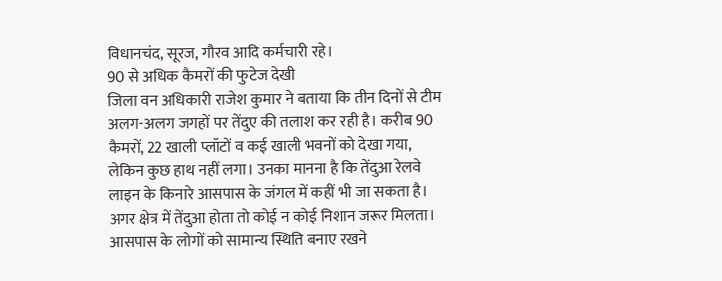विधानचंद, सूरज, गौरव आदि कर्मचारी रहे।
90 से अधिक कैमरों की फुटेज देखी
जिला वन अधिकारी राजेश कुमार ने बताया कि तीन दिनों से टीम अलग-अलग जगहों पर तेंदुए की तलाश कर रही है। करीब 90 कैमरों, 22 खाली प्लॉटों व कई खाली भवनों को देखा गया, लेकिन कुछ हाथ नहीं लगा। उनका मानना है कि तेंदुआ रेलवे लाइन के किनारे आसपास के जंगल में कहीं भी जा सकता है। अगर क्षेत्र में तेंदुआ होता तो कोई न कोई निशान जरूर मिलता। आसपास के लोगों को सामान्य स्थिति बनाए रखने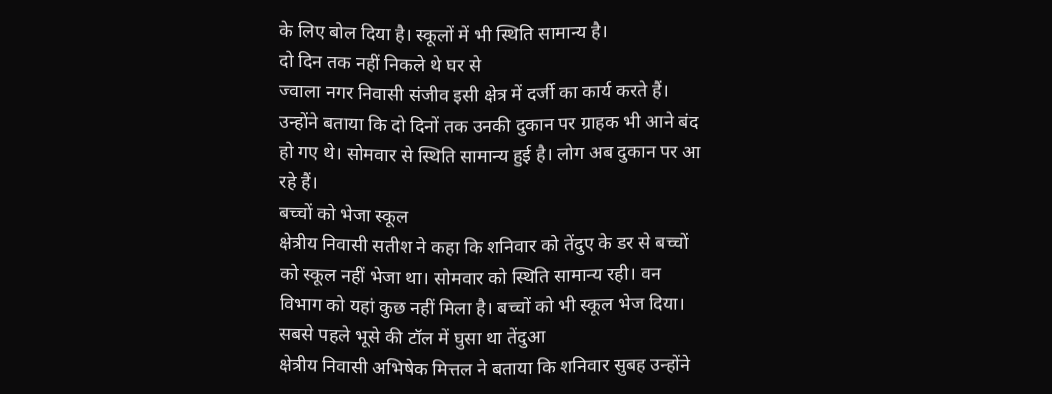के लिए बोल दिया है। स्कूलों में भी स्थिति सामान्य है।
दो दिन तक नहीं निकले थे घर से
ज्वाला नगर निवासी संजीव इसी क्षेत्र में दर्जी का कार्य करते हैं। उन्होंने बताया कि दो दिनों तक उनकी दुकान पर ग्राहक भी आने बंद हो गए थे। सोमवार से स्थिति सामान्य हुई है। लोग अब दुकान पर आ रहे हैं।
बच्चों को भेजा स्कूल
क्षेत्रीय निवासी सतीश ने कहा कि शनिवार को तेंदुए के डर से बच्चों को स्कूल नहीं भेजा था। सोमवार को स्थिति सामान्य रही। वन विभाग को यहां कुछ नहीं मिला है। बच्चों को भी स्कूल भेज दिया।
सबसे पहले भूसे की टॉल में घुसा था तेंदुआ
क्षेत्रीय निवासी अभिषेक मित्तल ने बताया कि शनिवार सुबह उन्होंने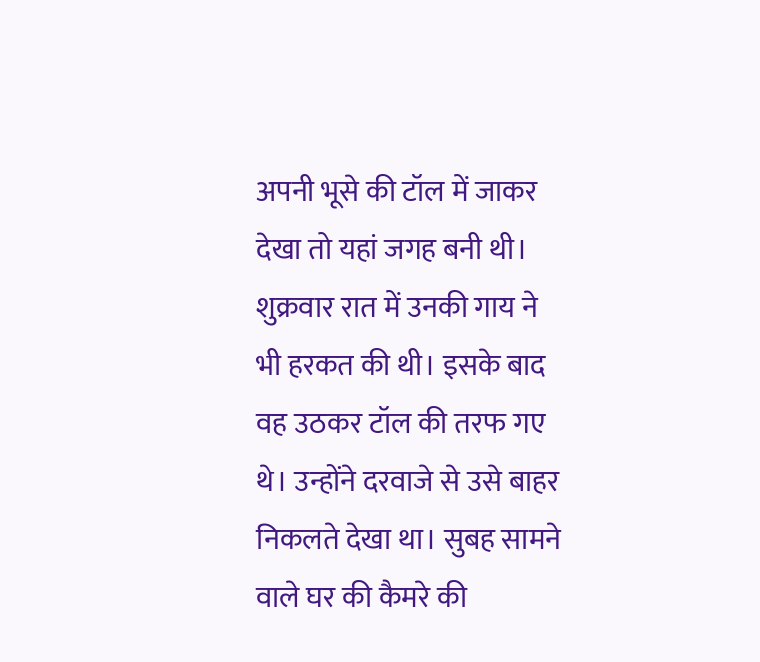अपनी भूसे की टॉल में जाकर देखा तो यहां जगह बनी थी। शुक्रवार रात में उनकी गाय ने भी हरकत की थी। इसके बाद वह उठकर टॉल की तरफ गए थे। उन्होंने दरवाजे से उसे बाहर निकलते देखा था। सुबह सामने वाले घर की कैमरे की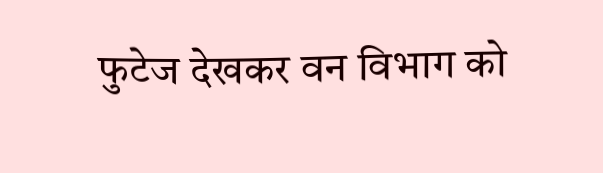फुटेज देखकर वन विभाग को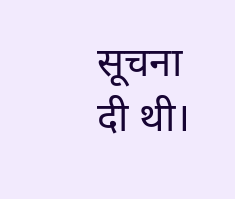सूचना दी थी।